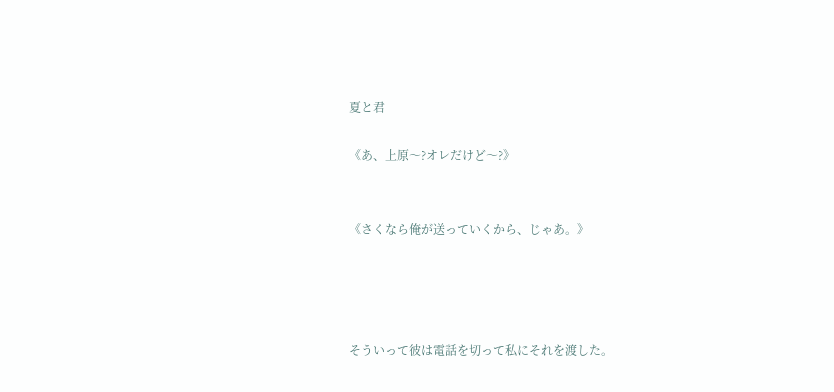夏と君

《あ、上原〜?オレだけど〜?》


《さくなら俺が送っていくから、じゃあ。》




そういって彼は電話を切って私にそれを渡した。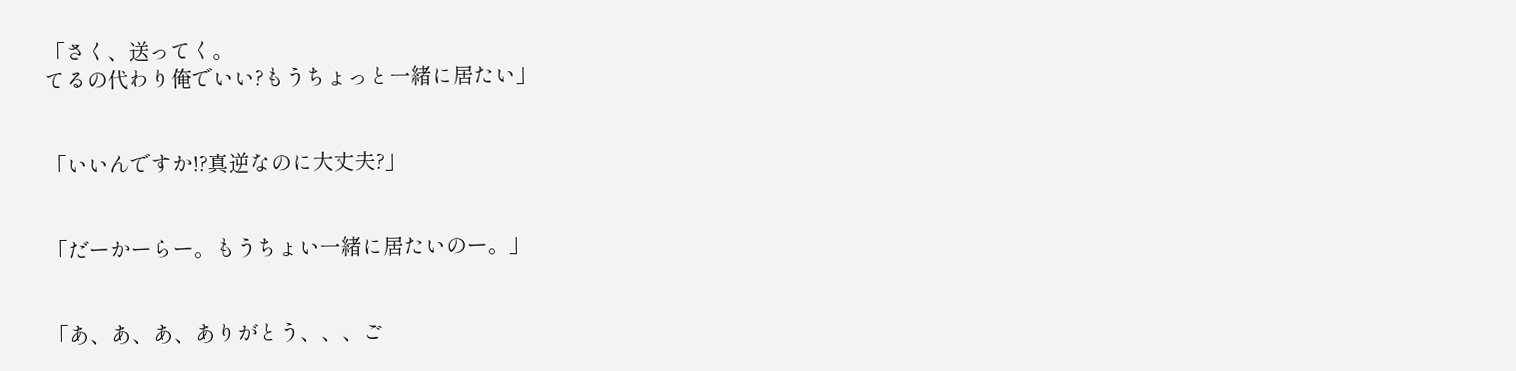「さく、送ってく。
てるの代わり俺でいい?もうちょっと一緒に居たい」


「いいんですか!?真逆なのに大丈夫?」


「だーかーらー。もうちょい一緒に居たいのー。」


「あ、あ、あ、ありがとう、、、ご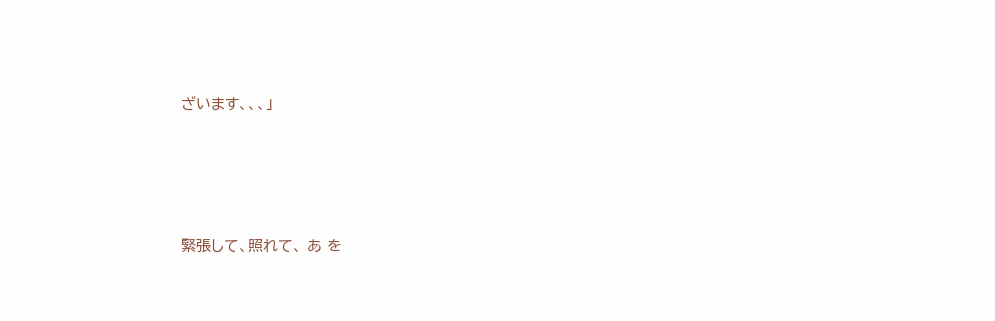ざいます、、、」




緊張して、照れて、 あ を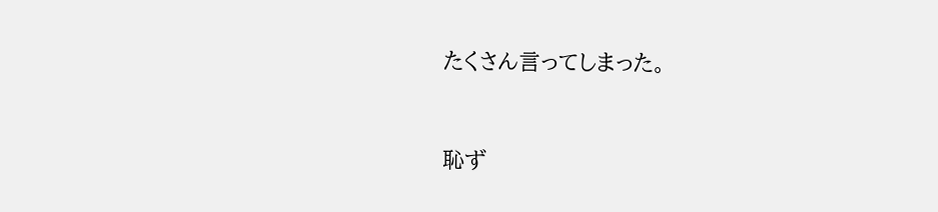たくさん言ってしまった。


恥ず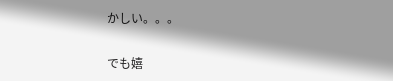かしい。。。


でも嬉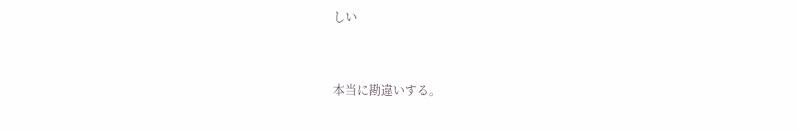しい



本当に勘違いする。